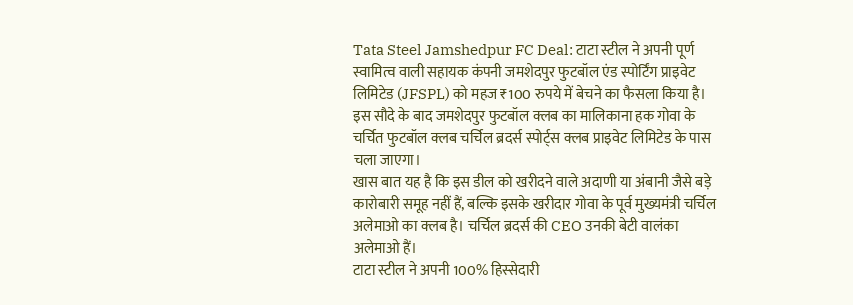Tata Steel Jamshedpur FC Deal: टाटा स्टील ने अपनी पूर्ण स्वामित्व वाली सहायक कंपनी जमशेदपुर फुटबॉल एंड स्पोर्टिंग प्राइवेट लिमिटेड (JFSPL) को महज ₹100 रुपये में बेचने का फैसला किया है। इस सौदे के बाद जमशेदपुर फुटबॉल क्लब का मालिकाना हक गोवा के चर्चित फुटबॉल क्लब चर्चिल ब्रदर्स स्पोर्ट्स क्लब प्राइवेट लिमिटेड के पास चला जाएगा।
खास बात यह है कि इस डील को खरीदने वाले अदाणी या अंबानी जैसे बड़े कारोबारी समूह नहीं हैं, बल्कि इसके खरीदार गोवा के पूर्व मुख्यमंत्री चर्चिल अलेमाओ का क्लब है। चर्चिल ब्रदर्स की CEO उनकी बेटी वालंका अलेमाओ हैं।
टाटा स्टील ने अपनी 100% हिस्सेदारी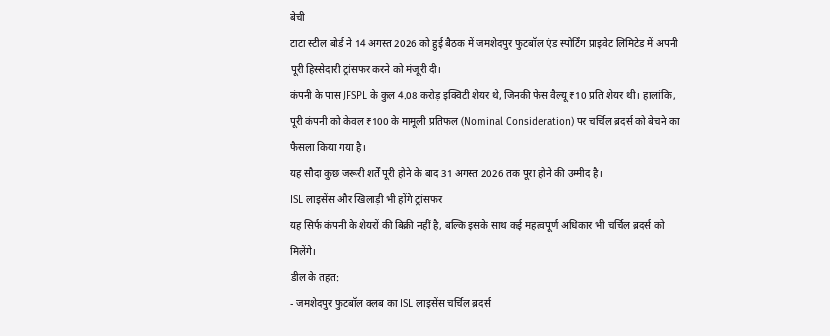बेची
टाटा स्टील बोर्ड ने 14 अगस्त 2026 को हुई बैठक में जमशेदपुर फुटबॉल एंड स्पोर्टिंग प्राइवेट लिमिटेड में अपनी पूरी हिस्सेदारी ट्रांसफर करने को मंजूरी दी।
कंपनी के पास JFSPL के कुल 4.08 करोड़ इक्विटी शेयर थे, जिनकी फेस वैल्यू ₹10 प्रति शेयर थी। हालांकि, पूरी कंपनी को केवल ₹100 के मामूली प्रतिफल (Nominal Consideration) पर चर्चिल ब्रदर्स को बेचने का फैसला किया गया है।
यह सौदा कुछ जरूरी शर्तें पूरी होने के बाद 31 अगस्त 2026 तक पूरा होने की उम्मीद है।
ISL लाइसेंस और खिलाड़ी भी होंगे ट्रांसफर
यह सिर्फ कंपनी के शेयरों की बिक्री नहीं है, बल्कि इसके साथ कई महत्वपूर्ण अधिकार भी चर्चिल ब्रदर्स को मिलेंगे।
डील के तहत:
- जमशेदपुर फुटबॉल क्लब का ISL लाइसेंस चर्चिल ब्रदर्स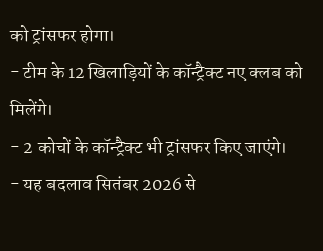को ट्रांसफर होगा।
- टीम के 12 खिलाड़ियों के कॉन्ट्रैक्ट नए क्लब को मिलेंगे।
- 2 कोचों के कॉन्ट्रैक्ट भी ट्रांसफर किए जाएंगे।
- यह बदलाव सितंबर 2026 से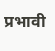प्रभावी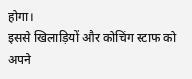होगा।
इससे खिलाड़ियों और कोचिंग स्टाफ को अपने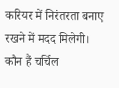करियर में निरंतरता बनाए रखने में मदद मिलेगी।
कौन हैं चर्चिल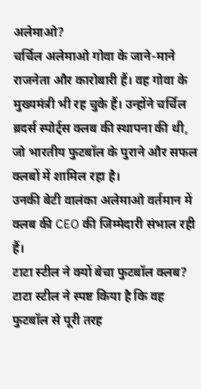अलेमाओ?
चर्चिल अलेमाओ गोवा के जाने-माने राजनेता और कारोबारी हैं। वह गोवा के मुख्यमंत्री भी रह चुके हैं। उन्होंने चर्चिल ब्रदर्स स्पोर्ट्स क्लब की स्थापना की थी, जो भारतीय फुटबॉल के पुराने और सफल क्लबों में शामिल रहा है।
उनकी बेटी वालंका अलेमाओ वर्तमान में क्लब की CEO की जिम्मेदारी संभाल रही हैं।
टाटा स्टील ने क्यों बेचा फुटबॉल क्लब?
टाटा स्टील ने स्पष्ट किया है कि वह फुटबॉल से पूरी तरह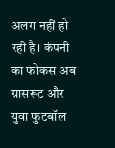अलग नहीं हो रही है। कंपनी का फोकस अब ग्रासरूट और युवा फुटबॉल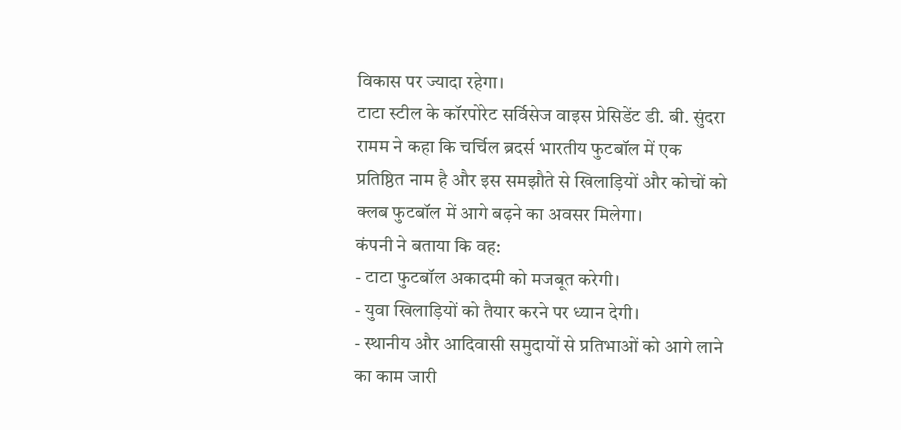विकास पर ज्यादा रहेगा।
टाटा स्टील के कॉरपोरेट सर्विसेज वाइस प्रेसिडेंट डी. बी. सुंदरा रामम ने कहा कि चर्चिल ब्रदर्स भारतीय फुटबॉल में एक प्रतिष्ठित नाम है और इस समझौते से खिलाड़ियों और कोचों को क्लब फुटबॉल में आगे बढ़ने का अवसर मिलेगा।
कंपनी ने बताया कि वह:
- टाटा फुटबॉल अकादमी को मजबूत करेगी।
- युवा खिलाड़ियों को तैयार करने पर ध्यान देगी।
- स्थानीय और आदिवासी समुदायों से प्रतिभाओं को आगे लाने का काम जारी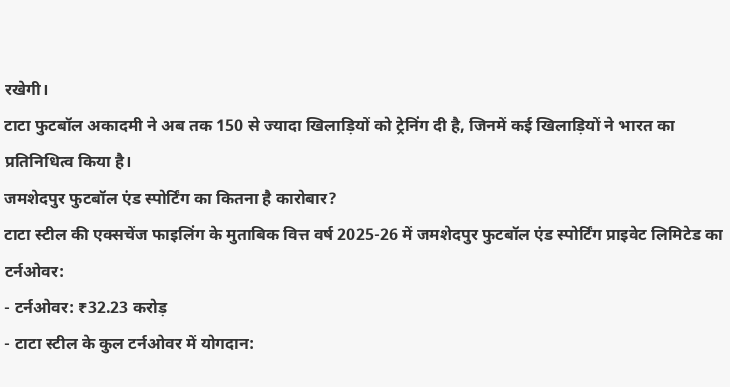रखेगी।
टाटा फुटबॉल अकादमी ने अब तक 150 से ज्यादा खिलाड़ियों को ट्रेनिंग दी है, जिनमें कई खिलाड़ियों ने भारत का प्रतिनिधित्व किया है।
जमशेदपुर फुटबॉल एंड स्पोर्टिंग का कितना है कारोबार?
टाटा स्टील की एक्सचेंज फाइलिंग के मुताबिक वित्त वर्ष 2025-26 में जमशेदपुर फुटबॉल एंड स्पोर्टिंग प्राइवेट लिमिटेड का टर्नओवर:
- टर्नओवर: ₹32.23 करोड़
- टाटा स्टील के कुल टर्नओवर में योगदान: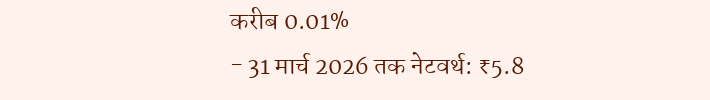करीब 0.01%
- 31 मार्च 2026 तक नेटवर्थ: ₹5.8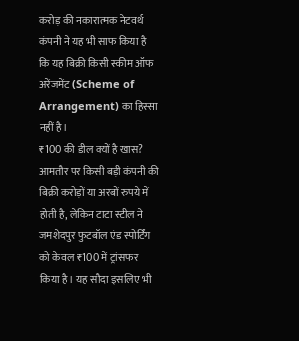करोड़ की नकारात्मक नेटवर्थ
कंपनी ने यह भी साफ किया है कि यह बिक्री किसी स्कीम ऑफ अरेंजमेंट (Scheme of Arrangement) का हिस्सा नहीं है।
₹100 की डील क्यों है खास?
आमतौर पर किसी बड़ी कंपनी की बिक्री करोड़ों या अरबों रुपये में होती है, लेकिन टाटा स्टील ने जमशेदपुर फुटबॉल एंड स्पोर्टिंग को केवल ₹100 में ट्रांसफर किया है। यह सौदा इसलिए भी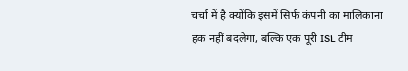चर्चा में है क्योंकि इसमें सिर्फ कंपनी का मालिकाना हक नहीं बदलेगा, बल्कि एक पूरी ISL टीम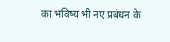का भविष्य भी नए प्रबंधन के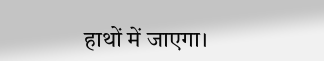हाथों में जाएगा।